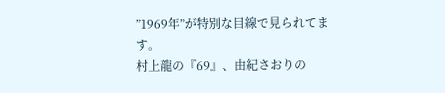”1969年”が特別な目線で見られてます。
村上龍の『69』、由紀さおりの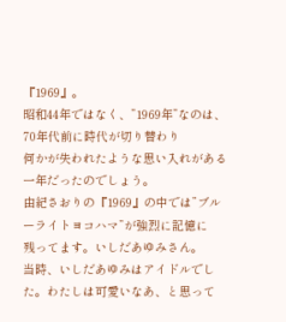『1969』。
昭和44年ではなく、”1969年”なのは、70年代前に時代が切り替わり
何かが失われたような思い入れがある一年だったのでしょう。
由紀さおりの『1969』の中では”ブルーライトヨコハマ”が強烈に記憶に
残ってます。いしだあゆみさん。
当時、いしだあゆみはアイドルでした。わたしは可愛いなあ、と思って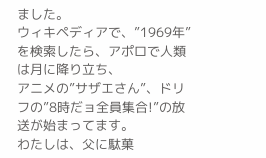ました。
ウィキペディアで、”1969年”を検索したら、アポロで人類は月に降り立ち、
アニメの”サザエさん”、ドリフの”8時だョ全員集合!”の放送が始まってます。
わたしは、父に駄菓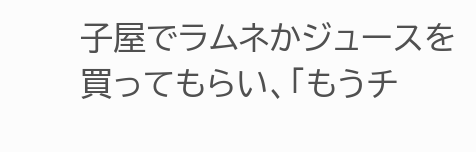子屋でラムネかジュースを買ってもらい、「もうチ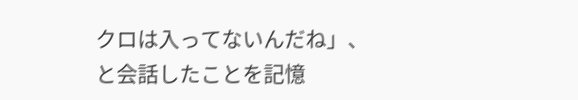クロは入ってないんだね」、
と会話したことを記憶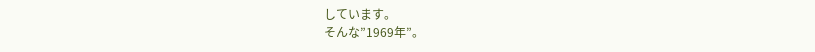しています。
そんな”1969年”。